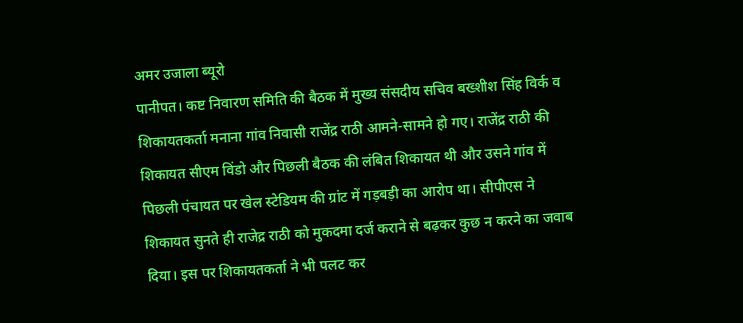अमर उजाला ब्यूरो
पानीपत। कष्ट निवारण समिति की बैठक में मुख्य संसदीय सचिव बख्शीश सिंह विर्क व शिकायतकर्ता मनाना गांव निवासी राजेंद्र राठी आमने-सामने हो गए। राजेंद्र राठी की शिकायत सीएम विंडो और पिछली बैठक की लंबित शिकायत थी और उसने गांव में पिछली पंचायत पर खेल स्टेडियम की ग्रांट में गड़बड़ी का आरोप था। सीपीएस ने शिकायत सुनते ही राजेद्र राठी को मुकदमा दर्ज कराने से बढ़कर कुछ न करने का जवाब दिया। इस पर शिकायतकर्ता ने भी पलट कर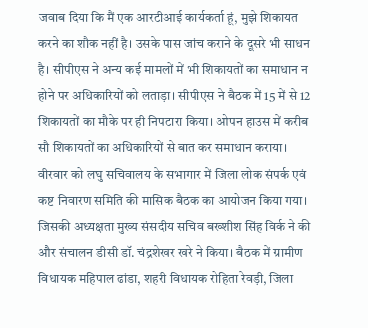जवाब दिया कि मैं एक आरटीआई कार्यकर्ता हूं, मुझे शिकायत करने का शौक नहीं है। उसके पास जांच कराने के दूसरे भी साधन है। सीपीएस ने अन्य कई मामलों में भी शिकायतों का समाधान न होने पर अधिकारियों को लताड़ा। सीपीएस ने बैठक में 15 में से 12 शिकायतों का मौके पर ही निपटारा किया। ओपन हाउस में करीब सौ शिकायतों का अधिकारियों से बात कर समाधान कराया।
वीरवार को लघु सचिवालय के सभागार में जिला लोक संपर्क एवं कष्ट निवारण समिति की मासिक बैठक का आयोजन किया गया। जिसकी अध्यक्षता मुख्य संसदीय सचिव बख्शीश सिंह विर्क ने की और संचालन डीसी डॉ. चंद्रशेखर खरे ने किया। बैठक में ग्रामीण विधायक महिपाल ढांडा, शहरी विधायक रोहिता रेवड़ी, जिला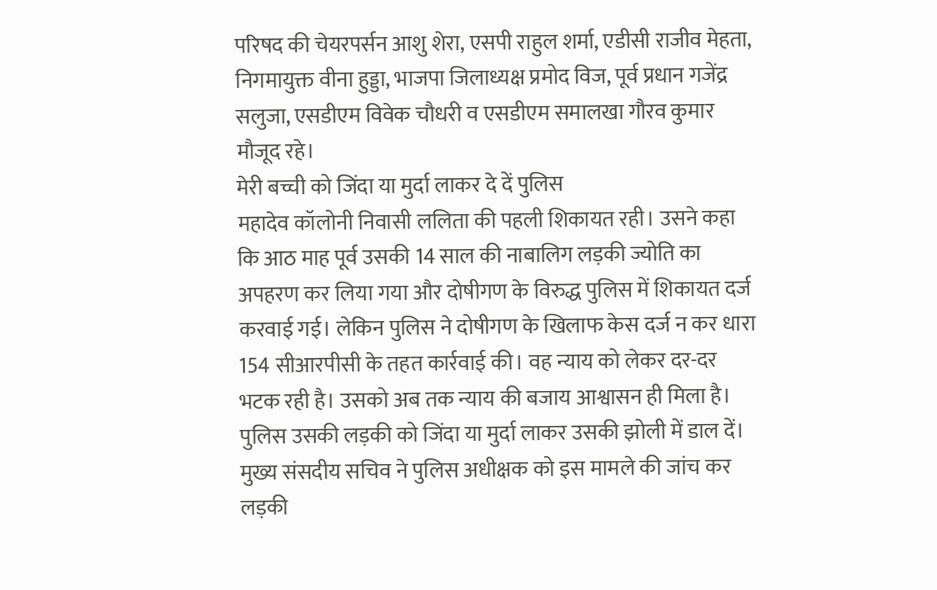परिषद की चेयरपर्सन आशु शेरा, एसपी राहुल शर्मा, एडीसी राजीव मेहता, निगमायुक्त वीना हुड्डा, भाजपा जिलाध्यक्ष प्रमोद विज, पूर्व प्रधान गजेंद्र सलुजा, एसडीएम विवेक चौधरी व एसडीएम समालखा गौरव कुमार मौजूद रहे।
मेरी बच्ची को जिंदा या मुर्दा लाकर दे दें पुलिस
महादेव कॉलोनी निवासी ललिता की पहली शिकायत रही। उसने कहा कि आठ माह पूर्व उसकी 14 साल की नाबालिग लड़की ज्योति का अपहरण कर लिया गया और दोषीगण के विरुद्ध पुलिस में शिकायत दर्ज करवाई गई। लेकिन पुलिस ने दोषीगण के खिलाफ केस दर्ज न कर धारा 154 सीआरपीसी के तहत कार्रवाई की। वह न्याय को लेकर दर-दर भटक रही है। उसको अब तक न्याय की बजाय आश्वासन ही मिला है। पुलिस उसकी लड़की को जिंदा या मुर्दा लाकर उसकी झोली में डाल दें। मुख्य संसदीय सचिव ने पुलिस अधीक्षक को इस मामले की जांच कर लड़की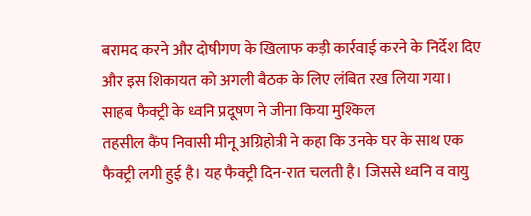बरामद करने और दोषीगण के खिलाफ कड़ी कार्रवाई करने के निर्देश दिए और इस शिकायत को अगली बैठक के लिए लंबित रख लिया गया।
साहब फैक्ट्री के ध्वनि प्रदूषण ने जीना किया मुश्किल
तहसील कैंप निवासी मीनू अग्रिहोत्री ने कहा कि उनके घर के साथ एक फैक्ट्री लगी हुई है। यह फैक्ट्री दिन-रात चलती है। जिससे ध्वनि व वायु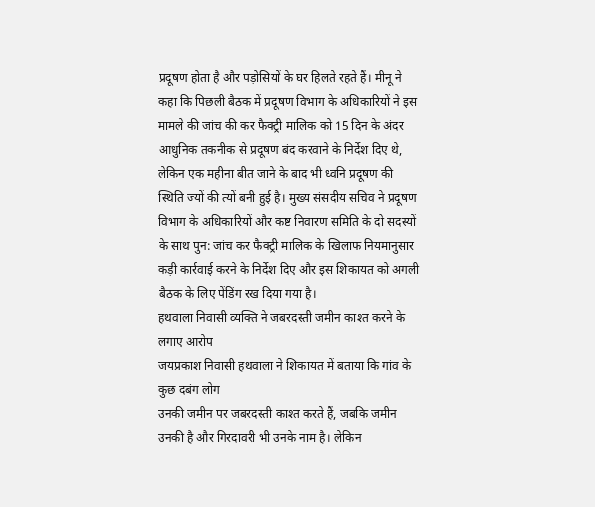प्रदूषण होता है और पड़ोसियों के घर हिलते रहते हैं। मीनू ने कहा कि पिछली बैठक में प्रदूषण विभाग के अधिकारियों ने इस मामले की जांच की कर फैक्ट्री मालिक को 15 दिन के अंदर आधुनिक तकनीक से प्रदूषण बंद करवाने के निर्देश दिए थे, लेकिन एक महीना बीत जाने के बाद भी ध्वनि प्रदूषण की स्थिति ज्यों की त्यों बनी हुई है। मुख्य संसदीय सचिव ने प्रदूषण विभाग के अधिकारियों और कष्ट निवारण समिति के दो सदस्यों के साथ पुन: जांच कर फैक्ट्री मालिक के खिलाफ नियमानुसार कड़ी कार्रवाई करने के निर्देश दिए और इस शिकायत को अगली बैठक के लिए पेंडिंग रख दिया गया है।
हथवाला निवासी व्यक्ति ने जबरदस्ती जमीन काश्त करने के लगाए आरोप
जयप्रकाश निवासी हथवाला ने शिकायत में बताया कि गांव के कुछ दबंग लोग
उनकी जमीन पर जबरदस्ती काश्त करते हैं, जबकि जमीन उनकी है और गिरदावरी भी उनके नाम है। लेकिन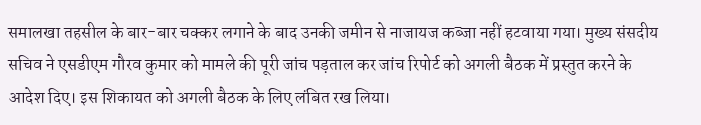समालखा तहसील के बार-बार चक्कर लगाने के बाद उनकी जमीन से नाजायज कब्जा नहीं हटवाया गया। मुख्य संसदीय सचिव ने एसडीएम गौरव कुमार को मामले की पूरी जांच पड़ताल कर जांच रिपोर्ट को अगली बैठक में प्रस्तुत करने के आदेश दिए। इस शिकायत को अगली बैठक के लिए लंबित रख लिया।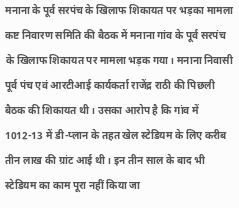मनाना के पूर्व सरपंच के खिलाफ शिकायत पर भड़का मामला
कष्ट निवारण समिति की बैठक में मनाना गांव के पूर्व सरपंच के खिलाफ शिकायत पर मामला भड़क गया। मनाना निवासी पूर्व पंच एवं आरटीआई कार्यकर्ता राजेंद्र राठी की पिछली बैठक की शिकायत थी। उसका आरोप है कि गांव में 1012-13 में डी-प्लान के तहत खेल स्टेडियम के लिए करीब तीन लाख की ग्रांट आई थी। इन तीन साल के बाद भी स्टेडियम का काम पूरा नहीं किया जा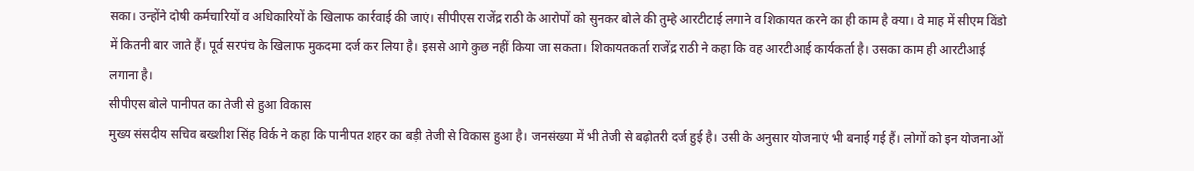सका। उन्होंने दोषी कर्मचारियों व अधिकारियों के खिलाफ कार्रवाई की जाएं। सीपीएस राजेंद्र राठी के आरोपों को सुनकर बोले की तुम्हे आरटीटाई लगाने व शिकायत करने का ही काम है क्या। वे माह में सीएम विंडो में कितनी बार जाते हैं। पूर्व सरपंच के खिलाफ मुकदमा दर्ज कर लिया है। इससे आगे कुछ नहीं किया जा सकता। शिकायतकर्ता राजेंद्र राठी ने कहा कि वह आरटीआई कार्यकर्ता है। उसका काम ही आरटीआई लगाना है।
सीपीएस बोले पानीपत का तेजी से हुआ विकास
मुख्य संसदीय सचिव बख्शीश सिंह विर्क ने कहा कि पानीपत शहर का बड़ी तेजी से विकास हुआ है। जनसंख्या में भी तेजी से बढ़ोतरी दर्ज हुई है। उसी के अनुसार योजनाएं भी बनाई गई हैं। लोगों को इन योजनाओं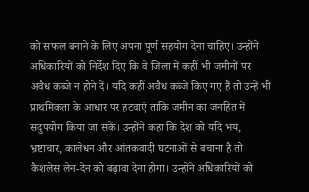को सफल बनाने के लिए अपना पूर्ण सहयोग देना चाहिए। उन्होंने अधिकारियों को निर्देश दिए कि वे जिला में कहीं भी जमीनों पर अवैध कब्जे न होने दें। यदि कहीं अवैध कब्जे किए गए हैं तो उन्हें भी प्राथमिकता के आधार पर हटवाएं ताकि जमीन का जनहित में सदुपयोग किया जा सकें। उन्होंने कहा कि देश को यदि भय, भ्रष्टाचार, कालेधन और आंतकवादी घटनाओं से बचाना है तो कैशलेस लेन-देन को बढ़ावा देना होगा। उन्होंने अधिकारियों को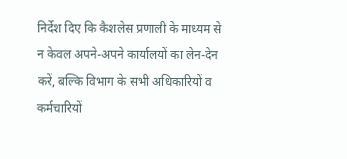निर्देश दिए कि कैशलेस प्रणाली के माध्यम से न केवल अपने-अपने कार्यालयों का लेन-देन करें, बल्कि विभाग के सभी अधिकारियों व कर्मचारियों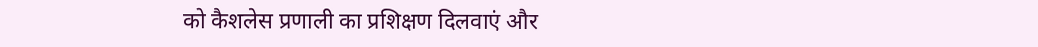को कैशलेस प्रणाली का प्रशिक्षण दिलवाएं और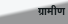ग्रामीण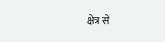क्षेत्र से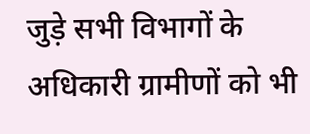जुड़े सभी विभागों के अधिकारी ग्रामीणों को भी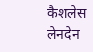कैशलेस लेनदेन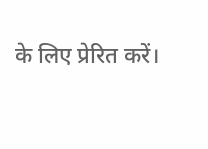के लिए प्रेरित करें।